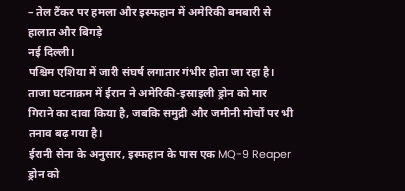– तेल टैंकर पर हमला और इस्फहान में अमेरिकी बमबारी से हालात और बिगड़े
नई दिल्ली।
पश्चिम एशिया में जारी संघर्ष लगातार गंभीर होता जा रहा है। ताजा घटनाक्रम में ईरान ने अमेरिकी-इस्राइली ड्रोन को मार गिराने का दावा किया है, जबकि समुद्री और जमीनी मोर्चों पर भी तनाव बढ़ गया है।
ईरानी सेना के अनुसार, इस्फहान के पास एक MQ-9 Reaper ड्रोन को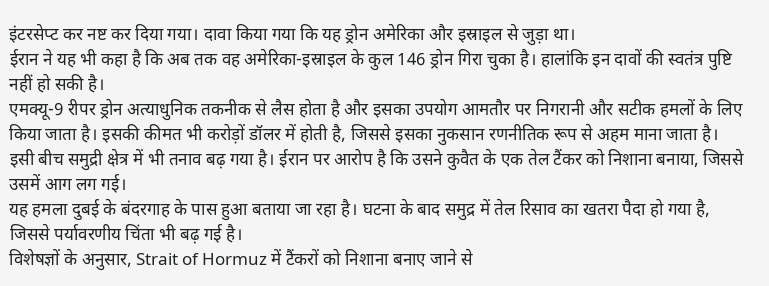इंटरसेप्ट कर नष्ट कर दिया गया। दावा किया गया कि यह ड्रोन अमेरिका और इस्राइल से जुड़ा था।
ईरान ने यह भी कहा है कि अब तक वह अमेरिका-इस्राइल के कुल 146 ड्रोन गिरा चुका है। हालांकि इन दावों की स्वतंत्र पुष्टि नहीं हो सकी है।
एमक्यू-9 रीपर ड्रोन अत्याधुनिक तकनीक से लैस होता है और इसका उपयोग आमतौर पर निगरानी और सटीक हमलों के लिए किया जाता है। इसकी कीमत भी करोड़ों डॉलर में होती है, जिससे इसका नुकसान रणनीतिक रूप से अहम माना जाता है।
इसी बीच समुद्री क्षेत्र में भी तनाव बढ़ गया है। ईरान पर आरोप है कि उसने कुवैत के एक तेल टैंकर को निशाना बनाया, जिससे उसमें आग लग गई।
यह हमला दुबई के बंदरगाह के पास हुआ बताया जा रहा है। घटना के बाद समुद्र में तेल रिसाव का खतरा पैदा हो गया है, जिससे पर्यावरणीय चिंता भी बढ़ गई है।
विशेषज्ञों के अनुसार, Strait of Hormuz में टैंकरों को निशाना बनाए जाने से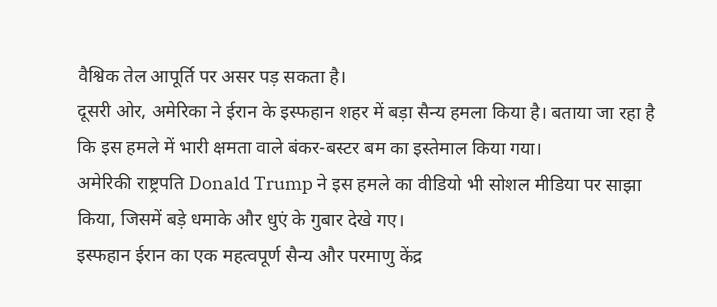वैश्विक तेल आपूर्ति पर असर पड़ सकता है।
दूसरी ओर, अमेरिका ने ईरान के इस्फहान शहर में बड़ा सैन्य हमला किया है। बताया जा रहा है कि इस हमले में भारी क्षमता वाले बंकर-बस्टर बम का इस्तेमाल किया गया।
अमेरिकी राष्ट्रपति Donald Trump ने इस हमले का वीडियो भी सोशल मीडिया पर साझा किया, जिसमें बड़े धमाके और धुएं के गुबार देखे गए।
इस्फहान ईरान का एक महत्वपूर्ण सैन्य और परमाणु केंद्र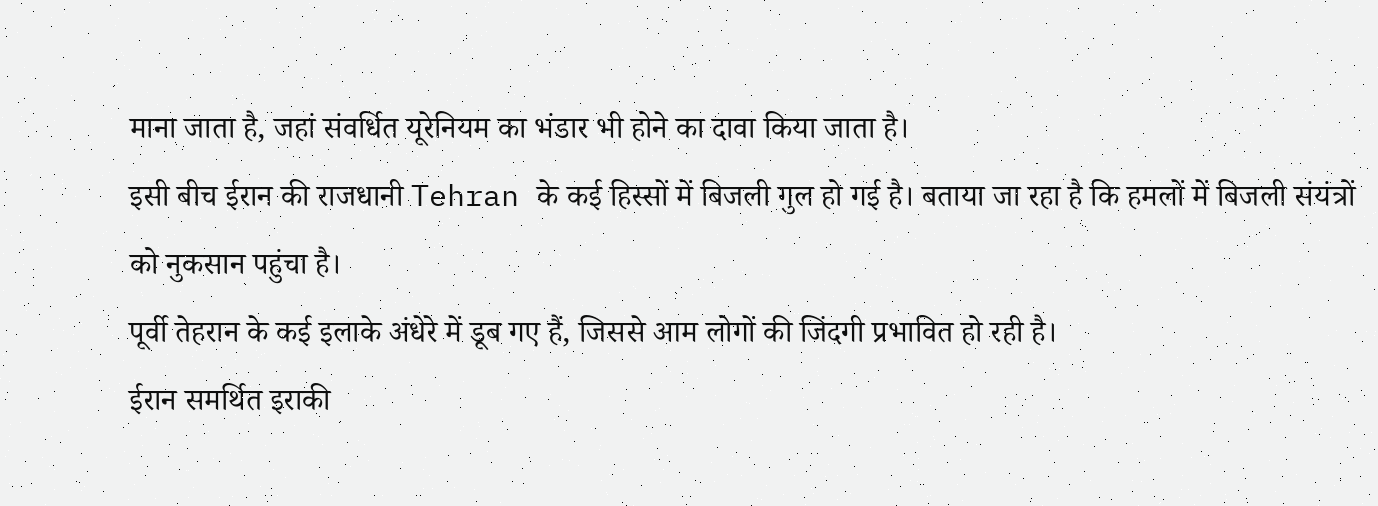माना जाता है, जहां संवर्धित यूरेनियम का भंडार भी होने का दावा किया जाता है।
इसी बीच ईरान की राजधानी Tehran के कई हिस्सों में बिजली गुल हो गई है। बताया जा रहा है कि हमलों में बिजली संयंत्रों को नुकसान पहुंचा है।
पूर्वी तेहरान के कई इलाके अंधेरे में डूब गए हैं, जिससे आम लोगों की जिंदगी प्रभावित हो रही है।
ईरान समर्थित इराकी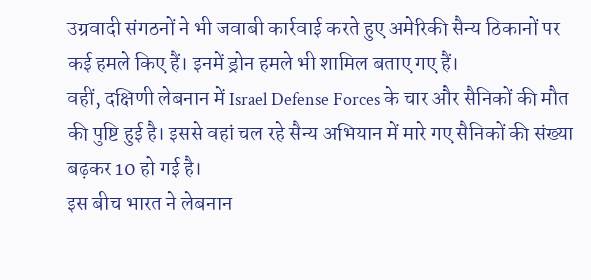उग्रवादी संगठनों ने भी जवाबी कार्रवाई करते हुए अमेरिकी सैन्य ठिकानों पर कई हमले किए हैं। इनमें ड्रोन हमले भी शामिल बताए गए हैं।
वहीं, दक्षिणी लेबनान में Israel Defense Forces के चार और सैनिकों की मौत की पुष्टि हुई है। इससे वहां चल रहे सैन्य अभियान में मारे गए सैनिकों की संख्या बढ़कर 10 हो गई है।
इस बीच भारत ने लेबनान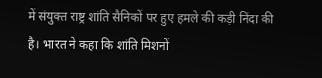में संयुक्त राष्ट्र शांति सैनिकों पर हुए हमले की कड़ी निंदा की है। भारत ने कहा कि शांति मिशनों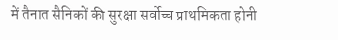में तैनात सैनिकों की सुरक्षा सर्वोच्च प्राथमिकता होनी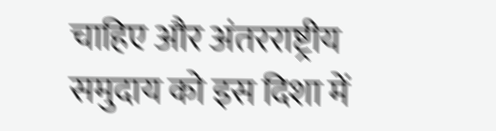चाहिए और अंतरराष्ट्रीय समुदाय को इस दिशा में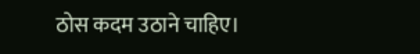ठोस कदम उठाने चाहिए।